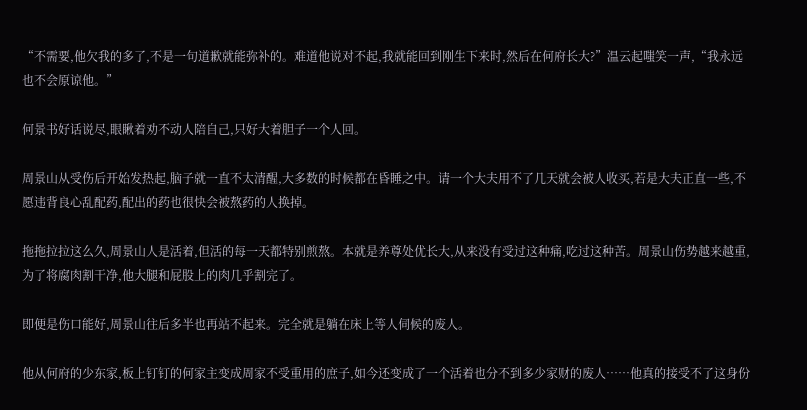“不需要,他欠我的多了,不是一句道歉就能弥补的。难道他说对不起,我就能回到刚生下来时,然后在何府长大?”温云起嗤笑一声,“我永远也不会原谅他。”

何景书好话说尽,眼瞅着劝不动人陪自己,只好大着胆子一个人回。

周景山从受伤后开始发热起,脑子就一直不太清醒,大多数的时候都在昏睡之中。请一个大夫用不了几天就会被人收买,若是大夫正直一些,不愿违背良心乱配药,配出的药也很快会被熬药的人换掉。

拖拖拉拉这么久,周景山人是活着,但活的每一天都特别煎熬。本就是养尊处优长大,从来没有受过这种痛,吃过这种苦。周景山伤势越来越重,为了将腐肉割干净,他大腿和屁股上的肉几乎割完了。

即便是伤口能好,周景山往后多半也再站不起来。完全就是躺在床上等人伺候的废人。

他从何府的少东家,板上钉钉的何家主变成周家不受重用的庶子,如今还变成了一个活着也分不到多少家财的废人……他真的接受不了这身份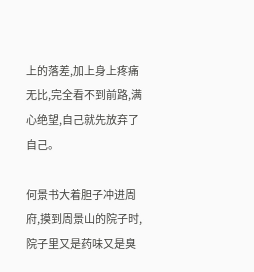上的落差,加上身上疼痛无比,完全看不到前路,满心绝望,自己就先放弃了自己。

何景书大着胆子冲进周府,摸到周景山的院子时,院子里又是药味又是臭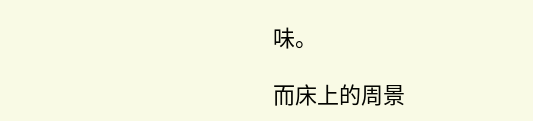味。

而床上的周景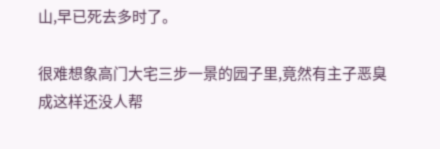山,早已死去多时了。

很难想象高门大宅三步一景的园子里,竟然有主子恶臭成这样还没人帮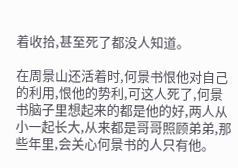着收拾,甚至死了都没人知道。

在周景山还活着时,何景书恨他对自己的利用,恨他的势利,可这人死了,何景书脑子里想起来的都是他的好,两人从小一起长大,从来都是哥哥照顾弟弟,那些年里,会关心何景书的人只有他。